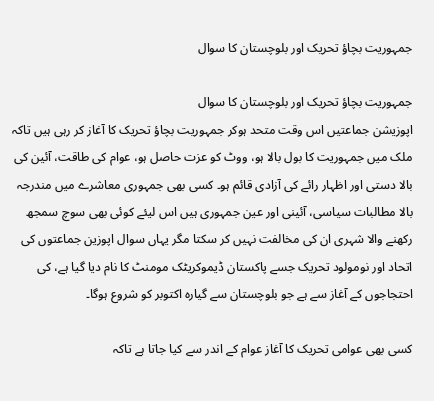جمہوریت بچاؤ تحریک اور بلوچستان کا سوال

جمہوریت بچاؤ تحریک اور بلوچستان کا سوال
اپوزیشن جماعتیں اس وقت متحد ہوکر جمہوریت بچاؤ تحریک کا آغاز کر رہی ہیں تاکہ ملک میں جمہوریت کا بول بالا ہو، ووٹ کو عزت حاصل ہو، عوام کی طاقت، آئین کی بالا دستی اور اظہار رائے کی آزادی قائم ہو۔ کسی بھی جمہوری معاشرے میں مندرجہ بالا مطالبات سیاسی، آئینی اور عین جمہوری ہیں اس لیئے کوئی بھی سوچ سمجھ رکھنے والا شہری ان کی مخالفت نہیں کر سکتا مگر یہاں سوال اپوزین جماعتوں کی اتحاد اور نومولود تحریک جسے پاکستان ڈیموکریٹک مومنٹ کا نام دیا گیا ہے، کی احتجاجوں کے آغاز سے ہے جو بلوچستان سے گیارہ اکتوبر کو شروع ہوگا۔

کسی بھی عوامی تحریک کا آغاز عوام کے اندر سے کیا جاتا ہے تاکہ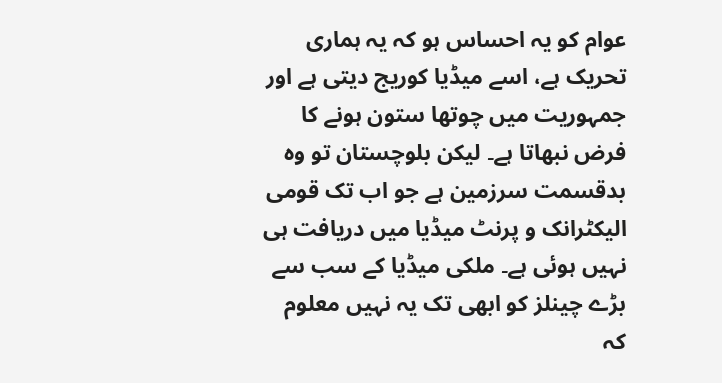عوام کو یہ احساس ہو کہ یہ ہماری تحریک ہے، اسے میڈیا کوریج دیتی ہے اور جمہوریت میں چوتھا ستون ہونے کا فرض نبھاتا ہے۔ لیکن بلوچستان تو وہ بدقسمت سرزمین ہے جو اب تک قومی الیکٹرانک و پرنٹ میڈیا میں دریافت ہی نہیں ہوئی ہے۔ ملکی میڈیا کے سب سے بڑے چینلز کو ابھی تک یہ نہیں معلوم کہ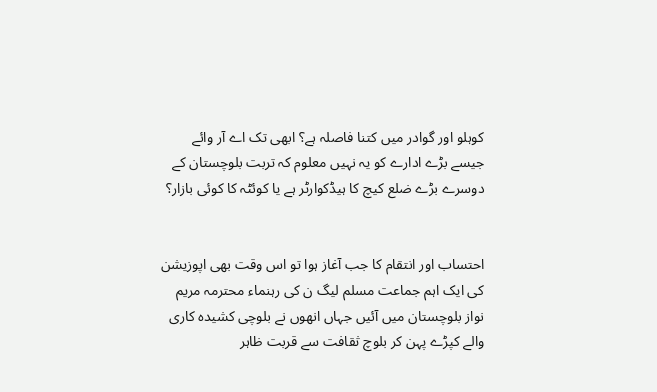کوہلو اور گوادر میں کتنا فاصلہ ہے؟ ابھی تک اے آر وائے جیسے بڑے ادارے کو یہ نہیں معلوم کہ تربت بلوچستان کے دوسرے بڑے ضلع کیچ کا ہیڈکوارٹر ہے یا کوئٹہ کا کوئی بازار؟


احتساب اور انتقام کا جب آغاز ہوا تو اس وقت بھی اپوزیشن کی ایک اہم جماعت مسلم لیگ ن کی رہنماء محترمہ مریم نواز بلوچستان میں آئیں جہاں انھوں نے بلوچی کشیدہ کاری والے کپڑے پہن کر بلوچ ثقافت سے قربت ظاہر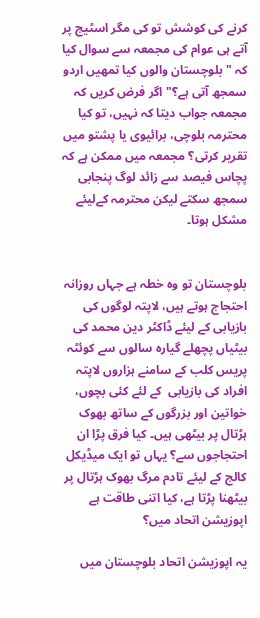کرنے کی کوشش تو کی مگر اسٹیج پر آتے ہی عوام کی مجمعہ سے سوال کیا کہ " بلوچستان والوں کیا تمھیں اردو سمجھ آتی ہے؟" اگر فرض کریں کہ مجمعہ جواب دیتا کہ نہیں، تو کیا محترمہ بلوچی، برائیوی یا پشتو میں تقریر کرتی؟ مجمعہ میں ممکن ہے کہ پچاس فیصد سے زائد لوگ پنجابی سمجھ سکتے لیکن محترمہ کےلیئے مشکل ہوتا۔


بلوچستان تو وہ خطہ ہے جہاں روزانہ احتجاج ہوتے ہیں، لاپتہ لوگوں کی بازیابی کے لیئے ڈاکٹر دین محمد کی بیٹیاں پچھلے گیارہ سالوں سے کوئٹہ پریس کلب کے سامنے ہزاروں لاپتہ افراد کی بازیابی  کے لئے کئی بچوں، خواتین اور بزرگوں کے ساتھ بھوک ہڑتال پر بیٹھی ہیں۔ کیا فرق پڑا ان احتجاجوں سے؟ یہاں تو ایک میڈیکل کالج کے لیئے تادم مرگ بھوک ہڑتال پر بیٹھنا پڑتا ہے، کیا اتنی طاقت ہے اپوزیشن اتحاد میں؟

یہ اپوزیشن اتحاد بلوچستان میں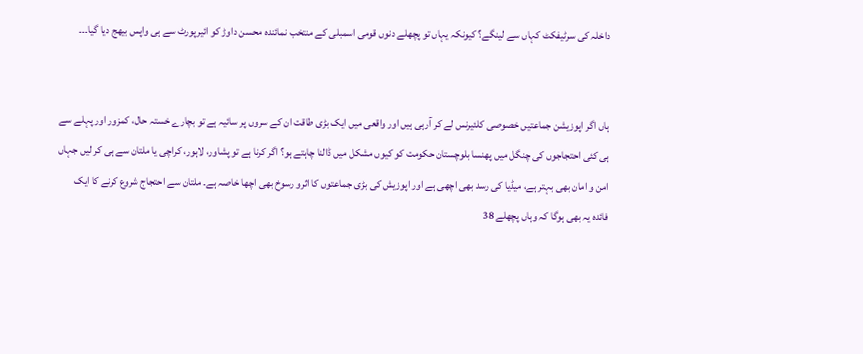داخلہ کی سرٹیفکٹ کہاں سے لینگے؟ کیونکہ یہاں تو پچھلے دنوں قومی اسمبلی کے منتخب نمائندہ محسن داوڑ کو ائیرپورٹ سے ہی واپس بیھج دیا گیا۔۔۔


ہاں اگر اپوزیشن جماعتیں خصوصی کلئیرنس لے کر آرہی ہیں اور واقعی میں ایک بڑی طاقت ان کے سروں پر سائیہ ہے تو بچارے خستہ حال، کمزور اور پہلے سے ہی کئی احتجاجوں کی چنگل میں پھنسا بلوچستان حکومت کو کیوں مشکل میں ڈالنا چاہتے ہو؟ اگر کرنا ہے تو پشاور، لاہور، کراچی یا ملتان سے ہی کر لیں جہاں امن و امان بھی بہتر ہے، میڈیا کی رسد بھی اچھی ہے اور اپوزیش کی بڑی جماعتوں کا اثرو رسوخ بھی اچھا خاصہ ہے۔ ملتان سے احتجاج شروع کرنے کا ایک فائدہ یہ بھی ہوگا کہ وہاں پچھلے 38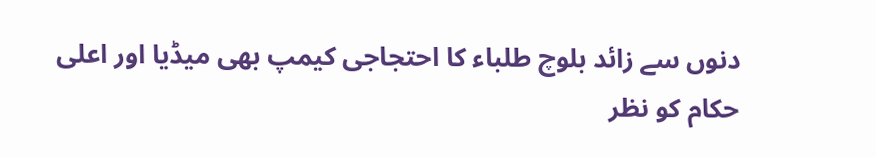دنوں سے زائد بلوچ طلباء کا احتجاجی کیمپ بھی میڈیا اور اعلی حکام کو نظر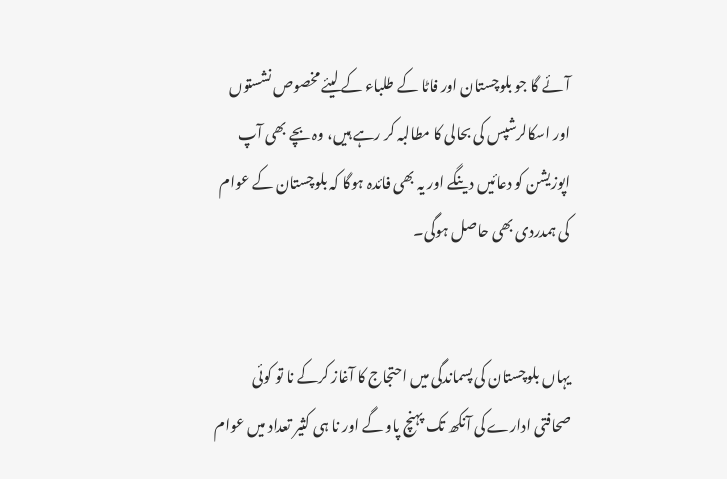آئے گا جو بلوچستان اور فاٹا کے طلباء کے لیئے مخصوص نشستوں اور اسکالرشپس کی بحالی کا مطالبہ کر رہے ہیں، وہ بچے بھی آپ اپوزیشن کو دعائیں دینگے اور یہ بھی فائدہ ہوگا کہ بلوچستان کے عوام کی ہمدردی بھی حاصل ہوگی۔


یہاں بلوچستان کی پسماندگی میں احتجاج کا آغاز کرکے نا تو کوئی صحافتی ادارے کی آنکھ تک پہنچ پاو گے اور نا ہی کثیر تعداد میں عوام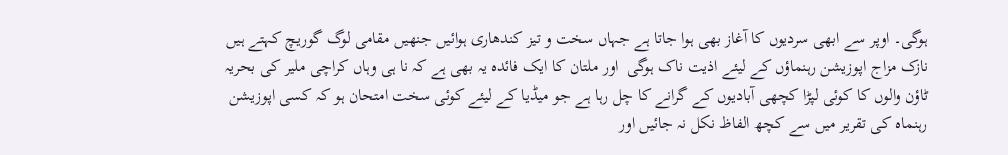ہوگی۔ اوپر سے ابھی سردیوں کا آغاز بھی ہوا جاتا ہے جہاں سخت و تیز کندھاری ہوائیں جنھیں مقامی لوگ گوریچ کہتے ہیں نازک مزاج اپوزیشن رہنماؤں کے لیئے اذیت ناک ہوگی  اور ملتان کا ایک فائدہ یہ بھی ہے کہ نا ہی وہاں کراچی ملیر کی بحریہ ٹاؤن والوں کا کوئی لپڑا کچھی آبادیوں کے گرانے کا چل رہا ہے جو میڈیا کے لیئے کوئی سخت امتحان ہو کہ کسی اپوزیشن رہنماہ کی تقریر میں سے کچھ الفاظ نکل نہ جائیں اور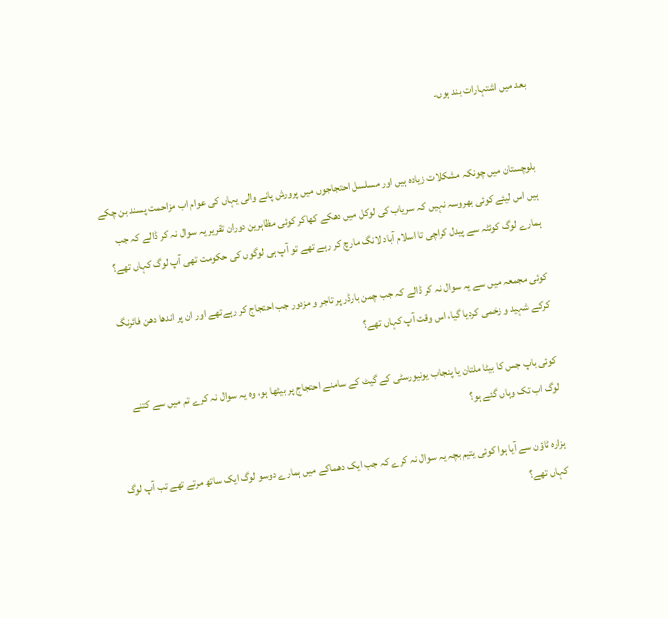بعد میں اشتہارات بند ہوں۔


بلوچستان میں چونکہ مشکلات زیادہ ہیں اور مسلسل احتجاجوں میں پرورش پانے والی یہاں کی عوام اب مزاحمت پسند بن چکے ہیں اس لیئے کوئی بھروسہ نہیں کہ سریاب کی لوکل میں دھکے کھاکر کوئی مظاہرین دوران تقریر یہ سوال نہ کر ڈالے کہ جب ہمارے لوگ کوئٹہ سے پیدل کراچی تا اسلام آباد لانگ مارچ کر رہے تھے تو آپ ہی لوگوں کی حکومت تھی آپ لوگ کہاں تھے؟

کوئی مجمعہ میں سے یہ سوال نہ کر ڈالے کہ جب چمن بارڈر پر تاجر و مزدور جب احتجاج کر رہےتھے اور ان پر اندھا دھن فائرنگ کرکے شہید و زخمی کردیا گیا، اس وقت آپ کہاں تھے؟

کوئی باپ جس کا بیٹا ملتان یا پنجاب یونیورسٹی کے گیٹ کے سامنے احتجاج پر بیٹھا ہو، وہ یہ سوال نہ کرے تم میں سے کتنے لوگ اب تک وہاں گئے ہو؟

ہزارہ ٹاؤن سے آیا ہوا کوئی یتیم بچہ یہ سوال نہ کرے کہ جب ایک دھماکے میں ہمارے دوسو لوگ ایک ساتھ مرتے تھے تب آپ لوگ کہاں تھے؟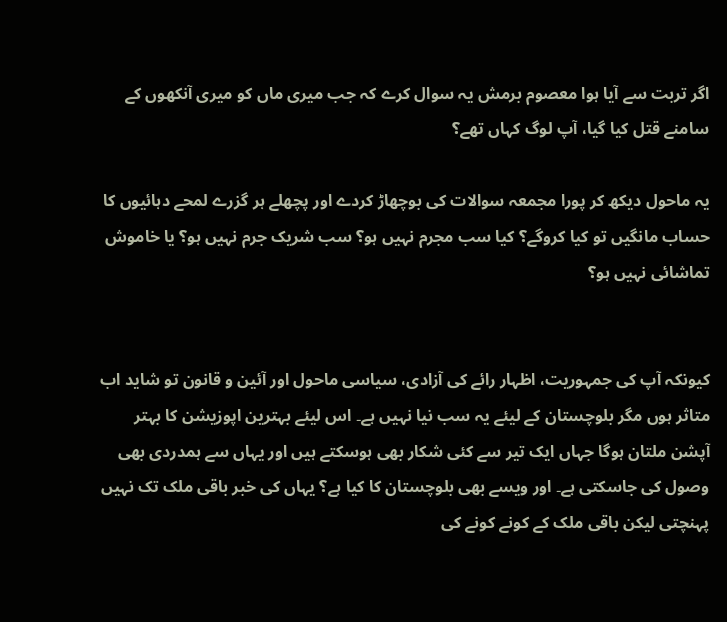اگر تربت سے آیا ہوا معصوم برمش یہ سوال کرے کہ جب میری ماں کو میری آنکھوں کے سامنے قتل کیا گیا، آپ لوگ کہاں تھے؟

یہ ماحول دیکھ کر پورا مجمعہ سوالات کی بوچھاڑ کردے اور پچھلے ہر گزرے لمحے دہائیوں کا حساب مانگیں تو کیا کروگے؟ کیا سب مجرم نہیں ہو؟ سب شریک جرم نہیں ہو؟ یا خاموش تماشائی نہیں ہو؟


کیونکہ آپ کی جمہوریت، اظہار رائے کی آزادی، سیاسی ماحول اور آئین و قانون تو شاید اب متاثر ہوں مگر بلوچستان کے لیئے یہ سب نیا نہیں ہے۔ اس لیئے بہترین اپوزیشن کا بہتر آپشن ملتان ہوگا جہاں ایک تیر سے کئی شکار بھی ہوسکتے ہیں اور یہاں سے ہمدردی بھی وصول کی جاسکتی ہے۔ اور ویسے بھی بلوچستان کا کیا ہے؟ یہاں کی خبر باقی ملک تک نہیں پہنچتی لیکن باقی ملک کے کونے کونے کی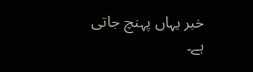خبر یہاں پہنچ جاتی ہے۔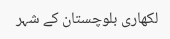لکھاری بلوچستان کے شہر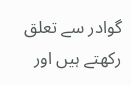گوادر سے تعلق رکھتے ہیں اور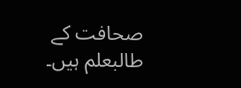صحافت کے طالبعلم ہیں۔